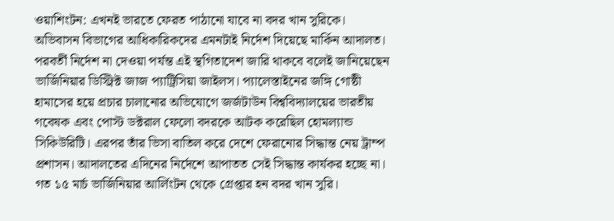ওয়াশিংটন: এখনই ভারতে ফেরত পাঠানো যাবে না বদর খান সুরিকে। অভিবাসন বিভাগের আধিকারিকদের এমনটাই নির্দেশ দিয়েছে মার্কিন আদালত। পরবর্তী নির্দেশ না দেওয়া পর্যন্ত এই স্থগিতাদেশ জারি থাকবে বলেই জানিয়েছেন ভার্জিনিয়ার ডিস্ট্রিক্ট জাজ প্যাট্রিসিয়া জাইলস। প্যালেস্তাইনের জঙ্গি গোষ্ঠী হামাসের হয়ে প্রচার চালানোর অভিযোগে জর্জটাউন বিশ্ববিদ্যালয়ের ভারতীয় গবেষক এবং পোস্ট ডক্টরাল ফেলো বদরকে আটক করেছিল হোমল্যান্ড সিকিউরিটি। এরপর তাঁর ভিসা বাতিল করে দেশে ফেরানোর সিদ্ধান্ত নেয় ট্রাম্প প্রশাসন। আদালতের এদিনের নির্দেশে আপাতত সেই সিদ্ধান্ত কার্যকর হচ্ছে না।
গত ১৫ মার্চ ভার্জিনিয়ার আর্লিংটন থেকে গ্রেপ্তার হন বদর খান সুরি।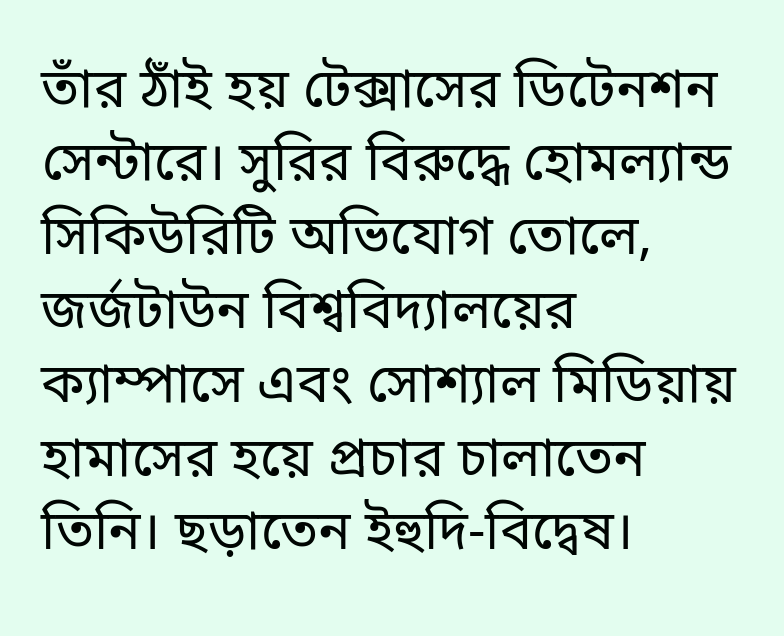তাঁর ঠাঁই হয় টেক্সাসের ডিটেনশন সেন্টারে। সুরির বিরুদ্ধে হোমল্যান্ড সিকিউরিটি অভিযোগ তোলে, জর্জটাউন বিশ্ববিদ্যালয়ের ক্যাম্পাসে এবং সোশ্যাল মিডিয়ায় হামাসের হয়ে প্রচার চালাতেন তিনি। ছড়াতেন ইহুদি-বিদ্বেষ।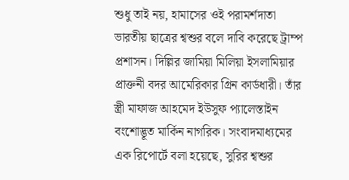শুধু তাই নয়, হামাসের ওই পরামর্শদাতা ভারতীয় ছাত্রের শ্বশুর বলে দাবি করেছে ট্রাম্প প্রশাসন। দিল্লির জামিয়া মিলিয়া ইসলামিয়ার প্রাক্তনী বদর আমেরিকার গ্রিন কার্ডধারী। তাঁর স্ত্রী মাফাজ আহমেদ ইউসুফ প্যালেস্তাইন বংশোদ্ভূত মার্কিন নাগরিক। সংবাদমাধ্যমের এক রিপোর্টে বলা হয়েছে, সুরির শ্বশুর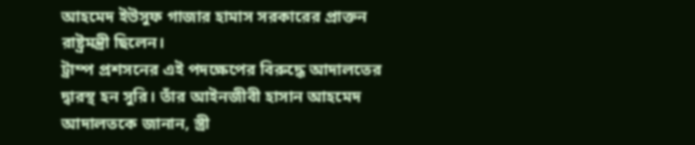আহমেদ ইউসুফ গাজার হামাস সরকারের প্রাক্তন রাষ্ট্রমন্ত্রী ছিলেন।
ট্রাম্প প্রশসনের এই পদক্ষেপের বিরুদ্ধে আদালতের দ্বারস্থ হন সুরি। তাঁর আইনজীবী হাসান আহমেদ আদালতকে জানান, স্ত্রী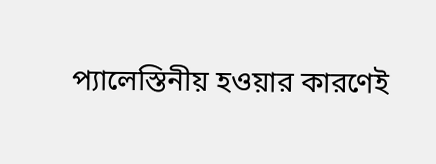প্যালেস্তিনীয় হওয়ার কারণেই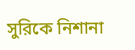সুরিকে নিশানা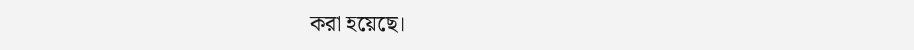করা হয়েছে।